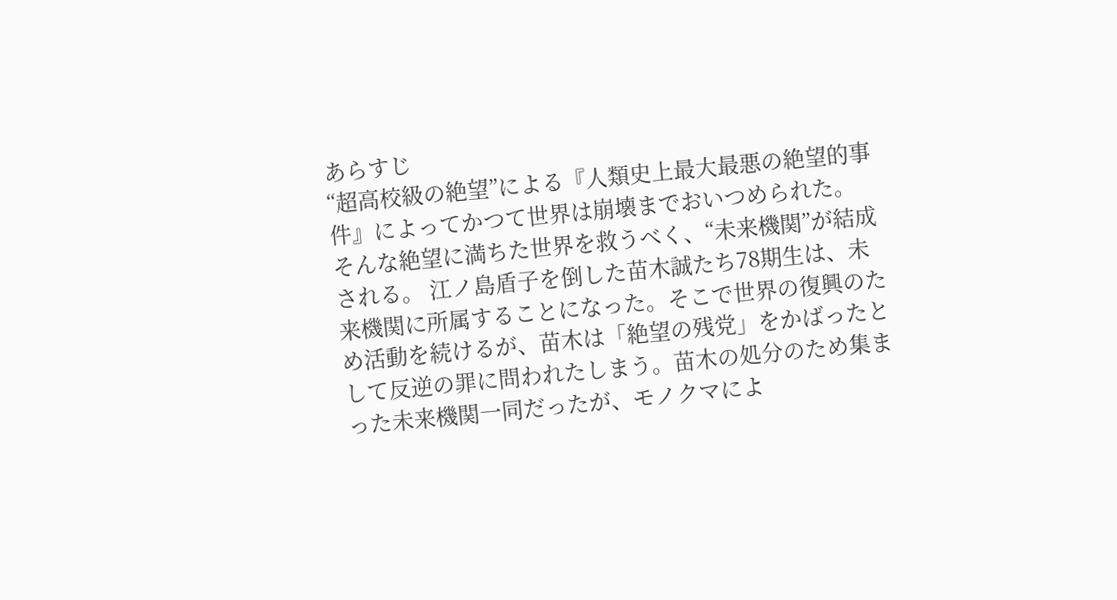あらすじ
“超高校級の絶望”による『人類史上最大最悪の絶望的事件』によってかつて世界は崩壊までおいつめられた。 そんな絶望に満ちた世界を救うべく、“未来機関”が結成される。 江ノ島盾子を倒した苗木誠たち78期生は、未来機関に所属することになった。そこで世界の復興のため活動を続けるが、苗木は「絶望の残党」をかばったとして反逆の罪に問われたしまう。苗木の処分のため集まった未来機関一同だったが、モノクマによ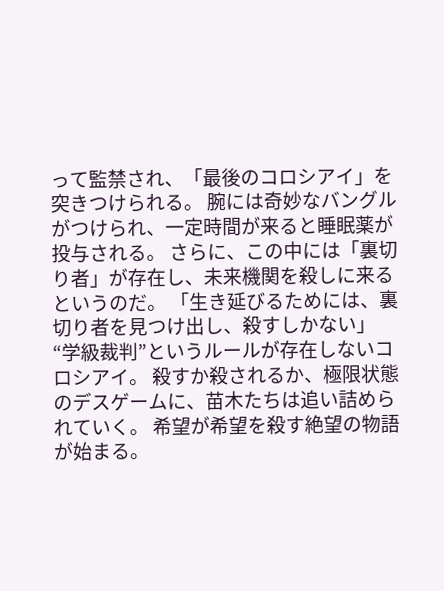って監禁され、「最後のコロシアイ」を突きつけられる。 腕には奇妙なバングルがつけられ、一定時間が来ると睡眠薬が投与される。 さらに、この中には「裏切り者」が存在し、未来機関を殺しに来るというのだ。 「生き延びるためには、裏切り者を見つけ出し、殺すしかない」 “学級裁判”というルールが存在しないコロシアイ。 殺すか殺されるか、極限状態のデスゲームに、苗木たちは追い詰められていく。 希望が希望を殺す絶望の物語が始まる。